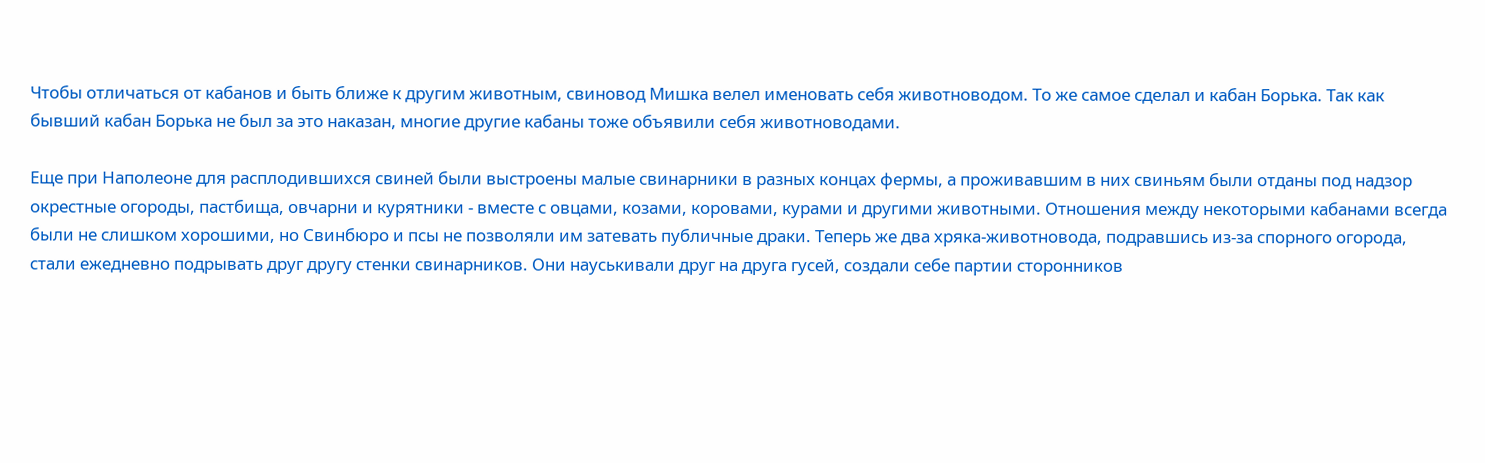Чтобы отличаться от кабанов и быть ближе к другим животным, свиновод Мишка велел именовать себя животноводом. То же самое сделал и кабан Борька. Так как бывший кабан Борька не был за это наказан, многие другие кабаны тоже объявили себя животноводами.

Еще при Наполеоне для расплодившихся свиней были выстроены малые свинарники в разных концах фермы, а проживавшим в них свиньям были отданы под надзор окрестные огороды, пастбища, овчарни и курятники - вместе с овцами, козами, коровами, курами и другими животными. Отношения между некоторыми кабанами всегда были не слишком хорошими, но Свинбюро и псы не позволяли им затевать публичные драки. Теперь же два хряка-животновода, подравшись из-за спорного огорода, стали ежедневно подрывать друг другу стенки свинарников. Они науськивали друг на друга гусей, создали себе партии сторонников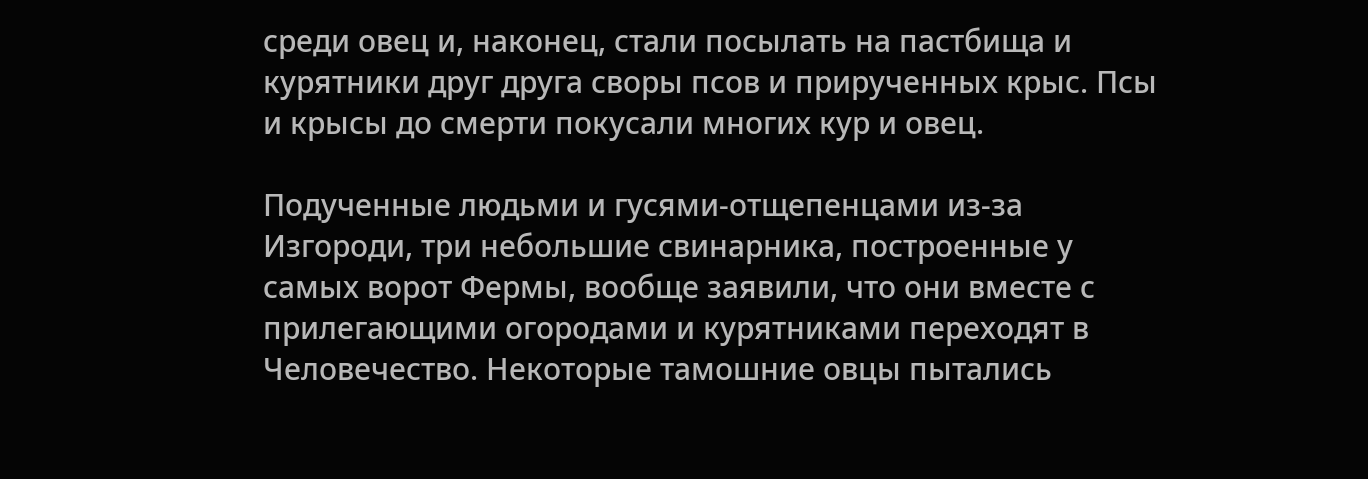среди овец и, наконец, стали посылать на пастбища и курятники друг друга своры псов и прирученных крыс. Псы и крысы до смерти покусали многих кур и овец.

Подученные людьми и гусями-отщепенцами из-за Изгороди, три небольшие свинарника, построенные у самых ворот Фермы, вообще заявили, что они вместе с прилегающими огородами и курятниками переходят в Человечество. Некоторые тамошние овцы пытались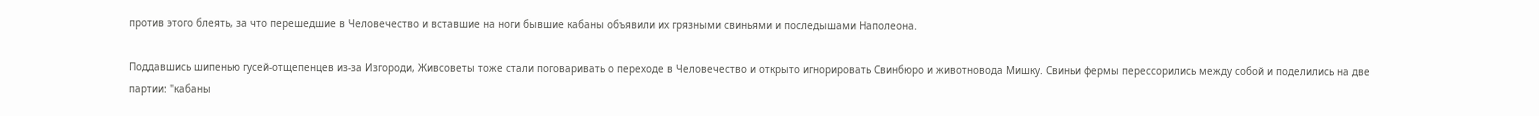против этого блеять, за что перешедшие в Человечество и вставшие на ноги бывшие кабаны объявили их грязными свиньями и последышами Наполеона.

Поддавшись шипенью гусей-отщепенцев из-за Изгороди, Живсоветы тоже стали поговаривать о переходе в Человечество и открыто игнорировать Свинбюро и животновода Мишку. Свиньи фермы перессорились между собой и поделились на две партии: "кабаны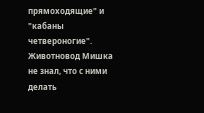прямоходящие" и "кабаны четвероногие". Животновод Мишка не знал, что с ними делать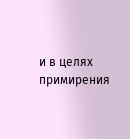и в целях примирения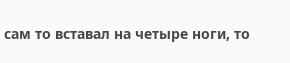сам то вставал на четыре ноги, то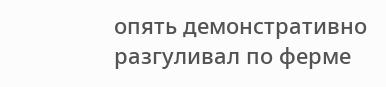опять демонстративно разгуливал по ферме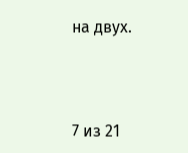на двух.



7 из 21